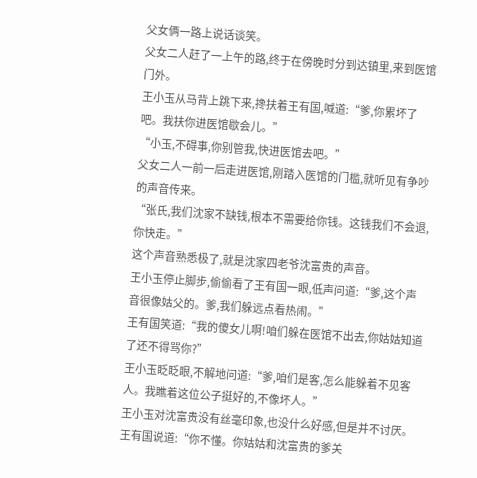父女俩一路上说话谈笑。
父女二人赶了一上午的路,终于在傍晚时分到达镇里,来到医馆门外。
王小玉从马背上跳下来,搀扶着王有国,喊道:“爹,你累坏了吧。我扶你进医馆歇会儿。”
“小玉,不碍事,你别管我,快进医馆去吧。”
父女二人一前一后走进医馆,刚踏入医馆的门槛,就听见有争吵的声音传来。
“张氏,我们沈家不缺钱,根本不需要给你钱。这钱我们不会退,你快走。”
这个声音熟悉极了,就是沈家四老爷沈富贵的声音。
王小玉停止脚步,偷偷看了王有国一眼,低声问道:“爹,这个声音很像姑父的。爹,我们躲远点看热闹。”
王有国笑道:“我的傻女儿啊!咱们躲在医馆不出去,你姑姑知道了还不得骂你?”
王小玉眨眨眼,不解地问道:“爹,咱们是客,怎么能躲着不见客人。我瞧着这位公子挺好的,不像坏人。”
王小玉对沈富贵没有丝毫印象,也没什么好感,但是并不讨厌。
王有国说道:“你不懂。你姑姑和沈富贵的爹关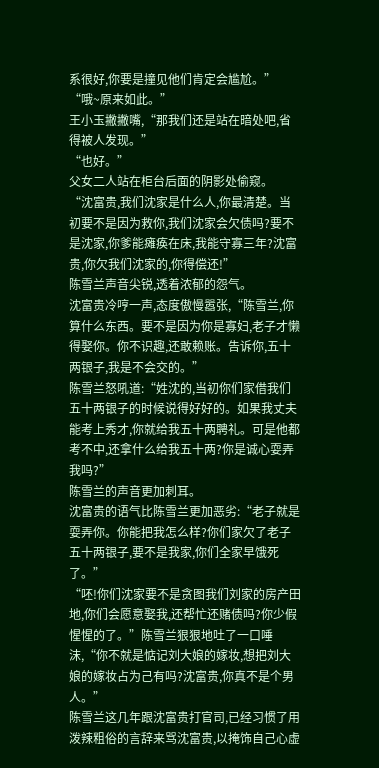系很好,你要是撞见他们肯定会尴尬。”
“哦~原来如此。”
王小玉撇撇嘴,“那我们还是站在暗处吧,省得被人发现。”
“也好。”
父女二人站在柜台后面的阴影处偷窥。
“沈富贵,我们沈家是什么人,你最清楚。当初要不是因为救你,我们沈家会欠债吗?要不是沈家,你爹能瘫痪在床,我能守寡三年?沈富贵,你欠我们沈家的,你得偿还!”
陈雪兰声音尖锐,透着浓郁的怨气。
沈富贵冷哼一声,态度傲慢嚣张,“陈雪兰,你算什么东西。要不是因为你是寡妇,老子才懒得娶你。你不识趣,还敢赖账。告诉你,五十两银子,我是不会交的。”
陈雪兰怒吼道:“姓沈的,当初你们家借我们五十两银子的时候说得好好的。如果我丈夫能考上秀才,你就给我五十两聘礼。可是他都考不中,还拿什么给我五十两?你是诚心耍弄我吗?”
陈雪兰的声音更加刺耳。
沈富贵的语气比陈雪兰更加恶劣:“老子就是耍弄你。你能把我怎么样?你们家欠了老子五十两银子,要不是我家,你们全家早饿死了。”
“呸!你们沈家要不是贪图我们刘家的房产田地,你们会愿意娶我,还帮忙还赌债吗?你少假惺惺的了。”陈雪兰狠狠地吐了一口唾沫,“你不就是惦记刘大娘的嫁妆,想把刘大娘的嫁妆占为己有吗?沈富贵,你真不是个男人。”
陈雪兰这几年跟沈富贵打官司,已经习惯了用泼辣粗俗的言辞来骂沈富贵,以掩饰自己心虚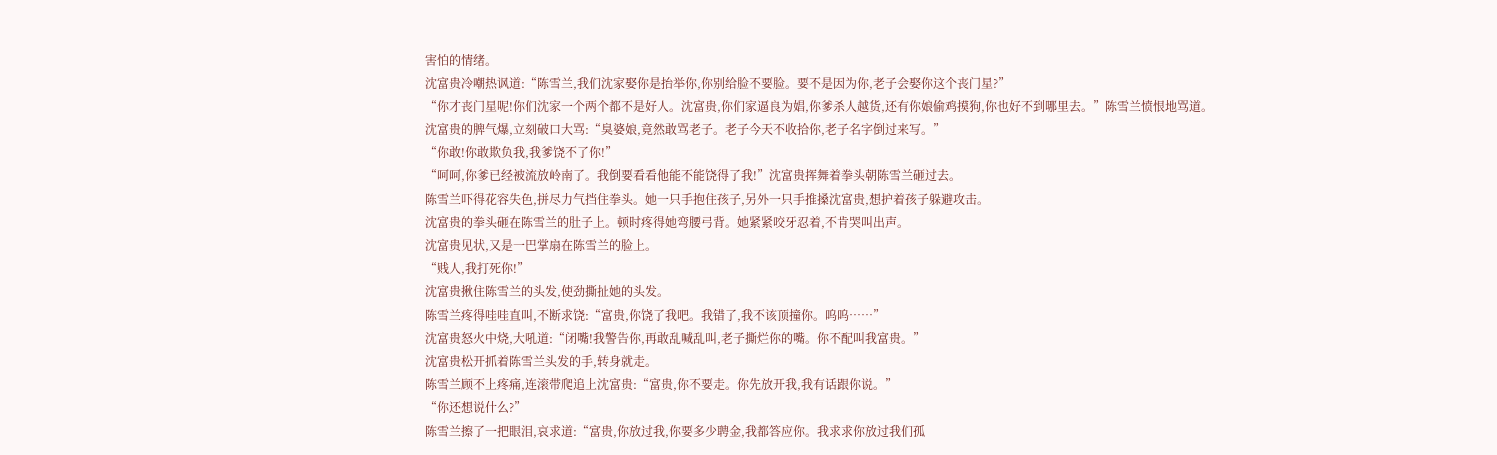害怕的情绪。
沈富贵冷嘲热讽道:“陈雪兰,我们沈家娶你是抬举你,你别给脸不要脸。要不是因为你,老子会娶你这个丧门星?”
“你才丧门星呢!你们沈家一个两个都不是好人。沈富贵,你们家逼良为娼,你爹杀人越货,还有你娘偷鸡摸狗,你也好不到哪里去。”陈雪兰愤恨地骂道。
沈富贵的脾气爆,立刻破口大骂:“臭婆娘,竟然敢骂老子。老子今天不收拾你,老子名字倒过来写。”
“你敢!你敢欺负我,我爹饶不了你!”
“呵呵,你爹已经被流放岭南了。我倒要看看他能不能饶得了我!”沈富贵挥舞着拳头朝陈雪兰砸过去。
陈雪兰吓得花容失色,拼尽力气挡住拳头。她一只手抱住孩子,另外一只手推搡沈富贵,想护着孩子躲避攻击。
沈富贵的拳头砸在陈雪兰的肚子上。顿时疼得她弯腰弓背。她紧紧咬牙忍着,不肯哭叫出声。
沈富贵见状,又是一巴掌扇在陈雪兰的脸上。
“贱人,我打死你!”
沈富贵揪住陈雪兰的头发,使劲撕扯她的头发。
陈雪兰疼得哇哇直叫,不断求饶:“富贵,你饶了我吧。我错了,我不该顶撞你。呜呜……”
沈富贵怒火中烧,大吼道:“闭嘴!我警告你,再敢乱喊乱叫,老子撕烂你的嘴。你不配叫我富贵。”
沈富贵松开抓着陈雪兰头发的手,转身就走。
陈雪兰顾不上疼痛,连滚带爬追上沈富贵:“富贵,你不要走。你先放开我,我有话跟你说。”
“你还想说什么?”
陈雪兰擦了一把眼泪,哀求道:“富贵,你放过我,你要多少聘金,我都答应你。我求求你放过我们孤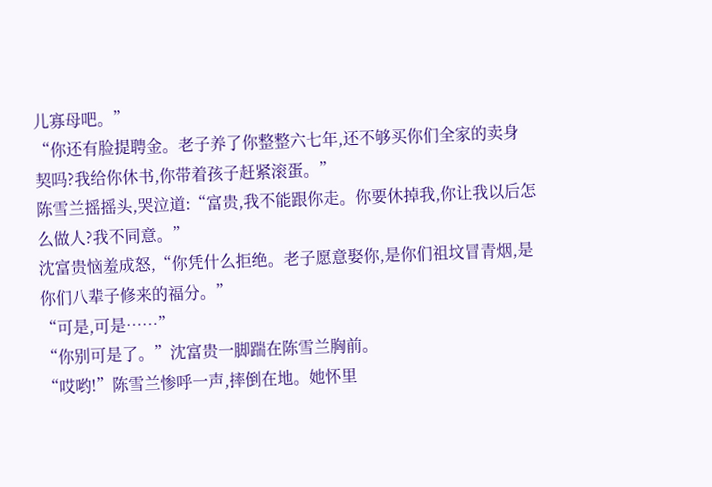儿寡母吧。”
“你还有脸提聘金。老子养了你整整六七年,还不够买你们全家的卖身契吗?我给你休书,你带着孩子赶紧滚蛋。”
陈雪兰摇摇头,哭泣道:“富贵,我不能跟你走。你要休掉我,你让我以后怎么做人?我不同意。”
沈富贵恼羞成怒,“你凭什么拒绝。老子愿意娶你,是你们祖坟冒青烟,是你们八辈子修来的福分。”
“可是,可是……”
“你别可是了。”沈富贵一脚踹在陈雪兰胸前。
“哎哟!”陈雪兰惨呼一声,摔倒在地。她怀里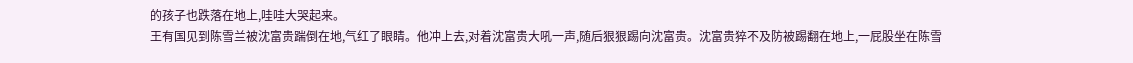的孩子也跌落在地上,哇哇大哭起来。
王有国见到陈雪兰被沈富贵踹倒在地,气红了眼睛。他冲上去,对着沈富贵大吼一声,随后狠狠踢向沈富贵。沈富贵猝不及防被踢翻在地上,一屁股坐在陈雪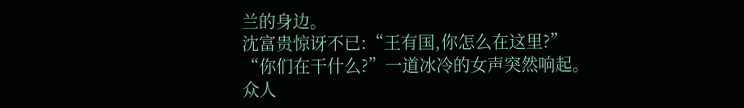兰的身边。
沈富贵惊讶不已:“王有国,你怎么在这里?”
“你们在干什么?”一道冰冷的女声突然响起。
众人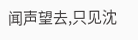闻声望去,只见沈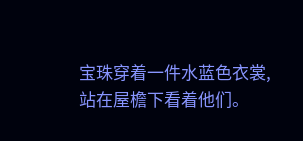宝珠穿着一件水蓝色衣裳,站在屋檐下看着他们。